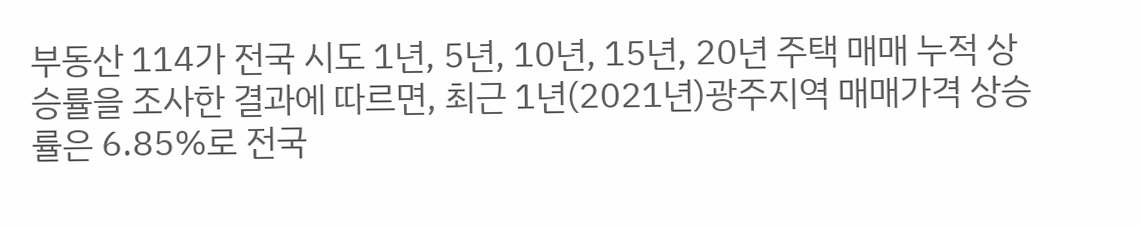부동산 114가 전국 시도 1년, 5년, 10년, 15년, 20년 주택 매매 누적 상승률을 조사한 결과에 따르면, 최근 1년(2021년)광주지역 매매가격 상승률은 6.85%로 전국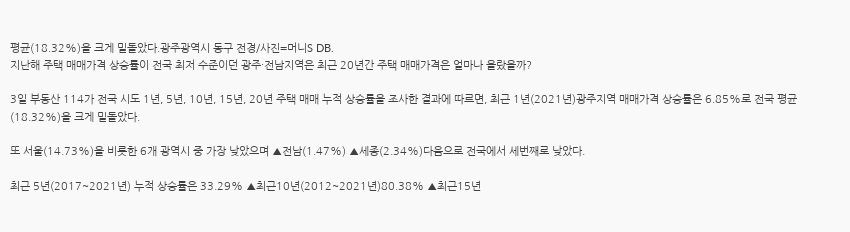평균(18.32%)을 크게 밑돌았다.광주광역시 동구 전경/사진=머니S DB.
지난해 주택 매매가격 상승률이 전국 최저 수준이던 광주·전남지역은 최근 20년간 주택 매매가격은 얼마나 올랐을까?

3일 부동산 114가 전국 시도 1년, 5년, 10년, 15년, 20년 주택 매매 누적 상승률을 조사한 결과에 따르면, 최근 1년(2021년)광주지역 매매가격 상승률은 6.85%로 전국 평균(18.32%)을 크게 밑돌았다.

또 서울(14.73%)을 비롯한 6개 광역시 중 가장 낮았으며 ▲전남(1.47%) ▲세종(2.34%)다음으로 전국에서 세번째로 낮았다.

최근 5년(2017~2021년) 누적 상승률은 33.29% ▲최근10년(2012~2021년)80.38% ▲최근15년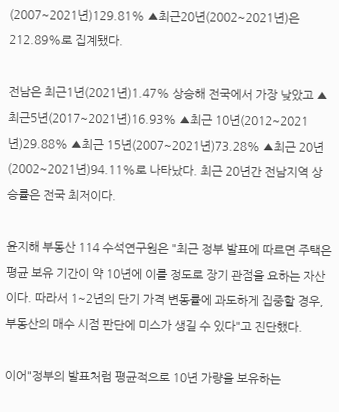(2007~2021년)129.81% ▲최근20년(2002~2021년)은 212.89%로 집계됐다.

전남은 최근1년(2021년)1.47% 상승해 전국에서 가장 낮았고 ▲최근5년(2017~2021년)16.93% ▲최근 10년(2012~2021년)29.88% ▲최근 15년(2007~2021년)73.28% ▲최근 20년(2002~2021년)94.11%로 나타났다. 최근 20년간 전남지역 상승률은 전국 최저이다.

윤지해 부동산 114 수석연구원은 "최근 정부 발표에 따르면 주택은 평균 보유 기간이 약 10년에 이를 정도로 장기 관점을 요하는 자산이다. 따라서 1~2년의 단기 가격 변동률에 과도하게 집중할 경우, 부동산의 매수 시점 판단에 미스가 생길 수 있다"고 진단했다.

이어"정부의 발표처럼 평균적으로 10년 가량을 보유하는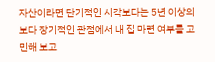자산이라면 단기적인 시각보다는 5년 이상의 보다 장기적인 관점에서 내 집 마련 여부를 고민해 보고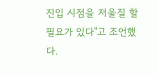진입 시점을 저울질 할 필요가 있다"고 조언했다.